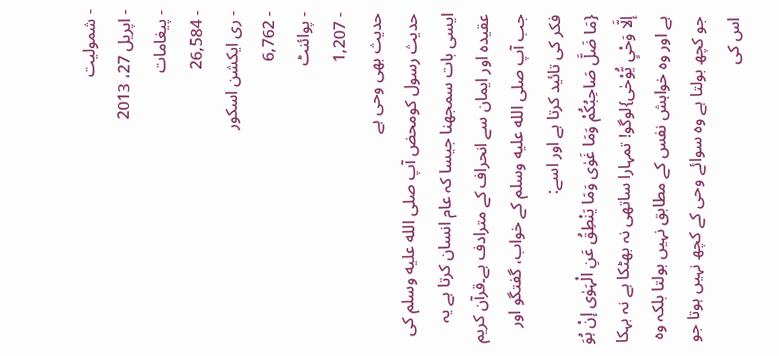- شمولیت
- اپریل 27، 2013
- پیغامات
- 26,584
- ری ایکشن اسکور
- 6,762
- پوائنٹ
- 1,207
حدیث بھی وحی ہے
حدیث رسول کومحض آپ صلى الله عليه وسلم کی ایسی بات سمجھنا جیسا کہ عام انسان کرتا ہے یہ عقیدہ اور ایمان سے انحراف کے مترادف ہے۔قرآن کریم جب آپ صلى الله عليه وسلم کے خواب، گفتگو اور فکر کی تائید کرتا ہے اور اسے:
{مَا ضَلَّ صَاحِبُکُمْ وَمَا غَوٰی وَمَا یَنْطِقُ عَنِ الْہَوٰی إنْ ہُوَ إلَّا وَحْیٍ یُّوْحٰی}لوگو! تمہارا ساتھی نہ بھٹکا ہے نہ بہکا ہے اور وہ خواہش نفس کے مطابق نہیں بولتا بلکہ وہ جو کچھ بولتا ہے وہ سوائے وحی کے کچھ نہیں ہوتا جو اس کی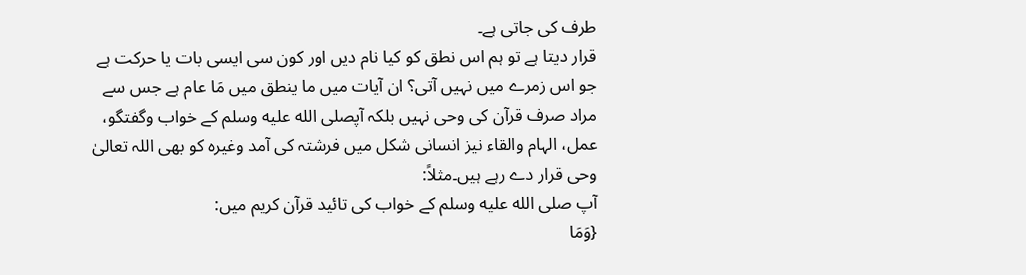طرف کی جاتی ہے۔
قرار دیتا ہے تو ہم اس نطق کو کیا نام دیں اور کون سی ایسی بات یا حرکت ہے جو اس زمرے میں نہیں آتی؟ ان آیات میں ما ینطق میں مَا عام ہے جس سے مراد صرف قرآن کی وحی نہیں بلکہ آپصلى الله عليه وسلم کے خواب وگفتگو، عمل، الہام والقاء نیز انسانی شکل میں فرشتہ کی آمد وغیرہ کو بھی اللہ تعالیٰ وحی قرار دے رہے ہیں۔مثلاً:
آپ صلى الله عليه وسلم کے خواب کی تائید قرآن کریم میں:
{وَمَا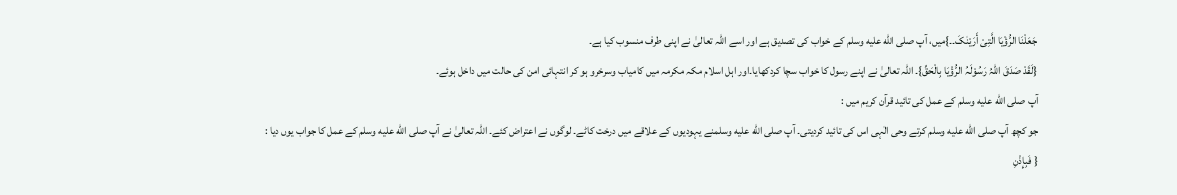جَعَلْنَا الرُّؤْیَا الَّتِیْ أَرَیْنٰکَ۔۔}میں، آپ صلى الله عليه وسلم کے خواب کی تصدیق ہے اور اسے اللہ تعالیٰ نے اپنی طرف منسوب کیا ہے۔
{لَقَدْ صَدَقَ اللّٰہُ رَسُوْلَہُ الرُّؤْیَا بِالْحَقِّ}۔ اللہ تعالیٰ نے اپنے رسول کا خواب سچا کردکھایا۔اور اہل اسلام مکہ مکرمہ میں کامیاب وسرخرو ہو کر انتہائی امن کی حالت میں داخل ہوئے۔
آپ صلى الله عليه وسلم کے عمل کی تائید قرآن کریم میں :
جو کچھ آپ صلى الله عليه وسلم کرتے وحی الٰہی اس کی تائید کردیتی۔ آپ صلى الله عليه وسلمنے یہودیوں کے علاقے میں درخت کاٹے۔ لوگوں نے اعتراض کئے۔ اللہ تعالیٰ نے آپ صلى الله عليه وسلم کے عمل کا جواب یوں دیا :
{ فَبِإِذْنِ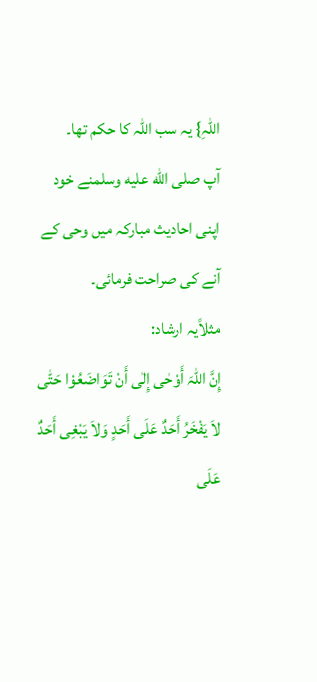اللّٰہِ} یہ سب اللہ کا حکم تھا۔
آپ صلى الله عليه وسلمنے خود اپنی احادیث مبارکہ میں وحی کے آنے کی صراحت فرمائی۔
مثلاًیہ ارشاد:
إِنَّ اللّٰہَ أَوْحٰی إِلٰی أَنْ تَوَاضَعُوْا حَتّٰی لاَ یَفْخَرُ أَحَدٌ عَلَی أَحَدٍ وَلاَ یَبْغِی أَحَدٌ عَلَی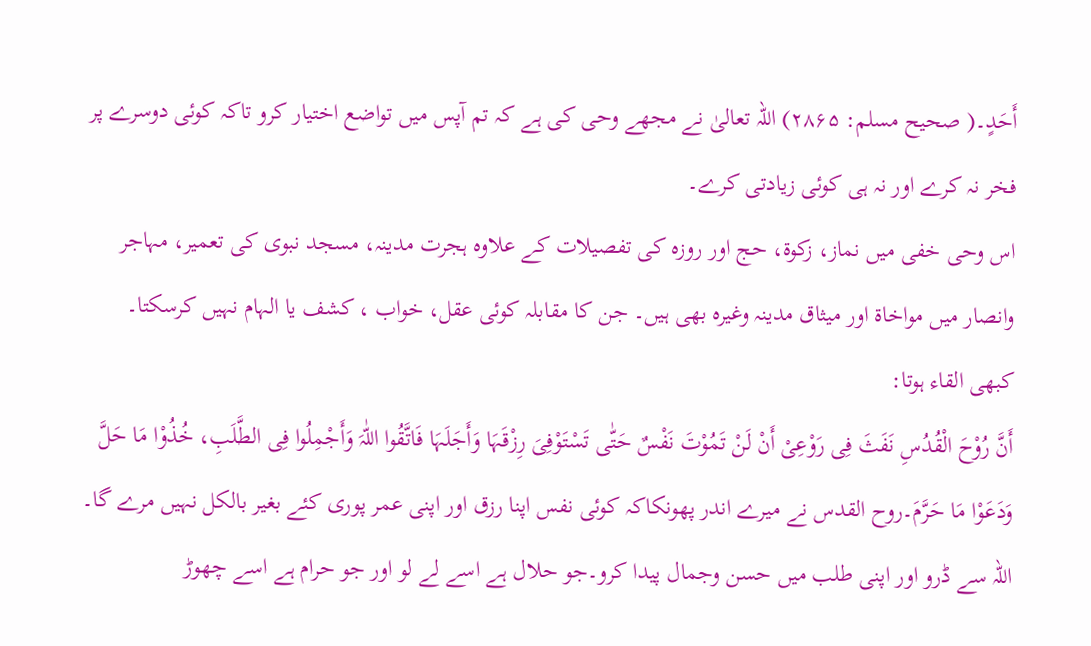أَحَدٍ۔( صحیح مسلم: ۲۸۶۵) اللہ تعالیٰ نے مجھے وحی کی ہے کہ تم آپس میں تواضع اختیار کرو تاکہ کوئی دوسرے پر فخر نہ کرے اور نہ ہی کوئی زیادتی کرے۔
اس وحی خفی میں نماز، زکوۃ، حج اور روزہ کی تفصیلات کے علاوہ ہجرت مدینہ، مسجد نبوی کی تعمیر، مہاجر وانصار میں مواخاۃ اور میثاق مدینہ وغیرہ بھی ہیں۔ جن کا مقابلہ کوئی عقل، خواب ، کشف یا الہام نہیں کرسکتا۔
کبھی القاء ہوتا:
أَنَّ رُوْحَ الْقُدُسِ نَفَثَ فِی رَوْعِیْ أَنْ لَنْ تَمُوْتَ نَفْسٌ حَتّٰی تَسْتَوْفِیَ رِزْقَہَا وَأَجَلَہَا فَاتَّقُوا اللّٰہَ وَأَجْمِلُوا فِی الطَّلَبِ، خُذُوْا مَا حَلَّ وَدَعَوْا مَا حَرَّمَ۔روح القدس نے میرے اندر پھونکاکہ کوئی نفس اپنا رزق اور اپنی عمر پوری کئے بغیر بالکل نہیں مرے گا۔ اللہ سے ڈرو اور اپنی طلب میں حسن وجمال پیدا کرو۔جو حلال ہے اسے لے لو اور جو حرام ہے اسے چھوڑ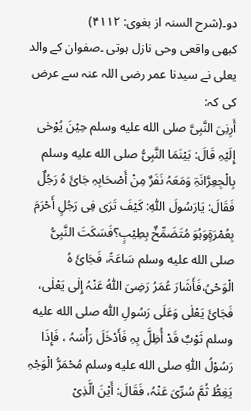دو۔(شرح السنہ از بغوی: ۴۱۱۲)
کبھی واقعی وحی نازل ہوتی ۔صفوان کے والد یعلی نے سیدنا عمر رضی اللہ عنہ سے عرض کی کہ:
أَرِنِیَ النَّبِیَّ صلى الله عليه وسلم حِیْنَ یُوْحٰی إِلَیْہِ قَالَ: بَیْنَمَا النَّبِیُّ صلى الله عليه وسلم بِالْجِعِرَّانَۃِ وَمَعَہُ نَفَرٌ مِنْ أَصْحَابِہِ جَائَ ہُ رَجُلٌ فَقَالَ: یَارَسُولَ اللّٰہِ: کَیْفَ تَرَی فِی رَجُلٍ أَحْرَمَ بِعُمْرَۃٍوَہُوَ مُتَضَمِّخٌ بِطِیْبٍ؟فَسَکَتَ النَّبِیُّ صلى الله عليه وسلم سَاعَۃً، فَجَائَ ہُ الْوَحْیُ،فَأَشَارَ عُمَرُ رَضِیَ اللّٰہُ عَنْہُ إِلٰی یَعْلٰی، فَجَائَ یَعْلٰی وَعَلَی رَسُولِ اللّٰہ صلى الله عليه وسلم ثَوْبٌ قَدْ أُظِلَّ بِہِ فَأَدْخَلَ رَأْسَہُ ، فَإِذَا رَسُوْلُ اللّٰہِ صلى الله عليه وسلم مُحْمَرُّ الْوَجْہِ یَغِطُّ ثُمَّ سُرِّیَ عَنْہُ، فَقَالَ: أَیْنَ الَّذِیْ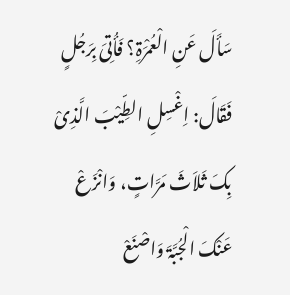سَأَلَ عَنِ الْعُمْرَۃِ؟ فَأُتِیَ بِرَجُلٍ فَقَالَ: اِغْسِلِ الطِّیْبَ الَّذِیْ بِکَ ثَلاَثَ مَرَّاتٍ، وَانْزَعْ عَنْکَ الْجُبَّۃَ وَاصْنَعْ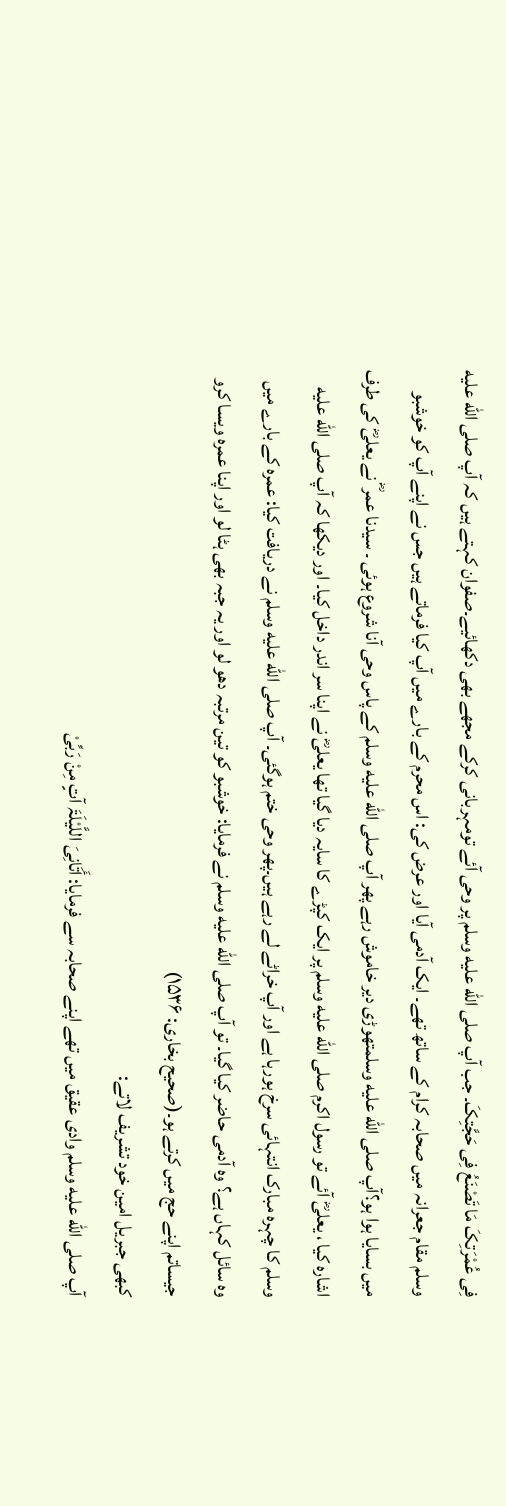فِی عُمْرَتِکَ مَا تَصْنَعُ فِی حَجَّتِکَ۔ جب آپ صلى الله عليه وسلم پر وحی آئے تومہربانی کرکے مجھے بھی دکھائیے۔صفوان کہتے ہیں کہ آپ صلى الله عليه وسلم مقام جعرانہ میں صحابہ کرام کے ساتھ تھے۔ ایک آدمی آیا اور عرض کی: اس محرم کے بارے میں آپ کیا فرماتے ہیں جس نے اپنے آپ کو خوشبو میں بسایا ہوا ہو؟آپ صلى الله عليه وسلمتھوڑی دیر خاموش رہے پھر آپ صلى الله عليه وسلم کے پاس وحی آنا شروع ہوئی ۔ سیدنا عمر ؓ نے یعلیؓ کی طرف اشارہ کیا ، یعلیؓ آئے تو رسول اکرم صلى الله عليه وسلم پر ایک کپڑے کا سایہ دیا گیا تھا یعلیؓ نے اپنا سر اندر داخل کیا۔ اور دیکھا کہ آپ صلى الله عليه وسلم کا چہرہ مبارک انتہائی سرخ ہورہا ہے اور آپ خراٹے لے رہے ہیں۔پھر وحی ختم ہوگئی۔ آپ صلى الله عليه وسلم نے دریافت کیا: عمرہ کے بارے میں وہ سائل کہاں ہے؟ وہ آدمی حاضر کیا گیا۔ تو آپ صلى الله عليه وسلم نے فرمایا: خوشبو کو تین مرتبہ دھو لو اور یہ جبہ بھی ہٹا لو اور اپنا عمرہ ویسا کرو جیساتم اپنے حج میں کرتے ہو۔(صحیح بخاری: ۱۵۳۶)
کبھی جبریل امین خود تشریف لاتے:
آپ صلى الله عليه وسلم وادی عقیق میں تھے اپنے صحابہ سے فرمایا: أَتَانِیَ اللَّیْلَۃَ آتٍ مِنْ رَبِّیْ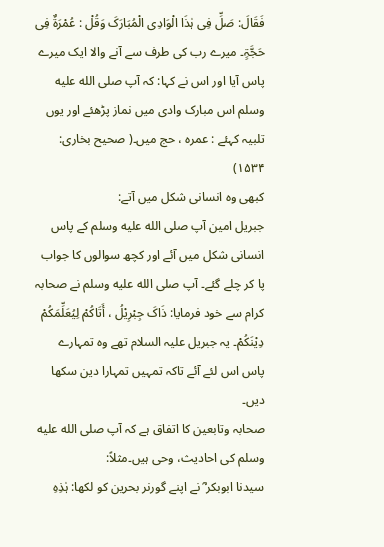فَقَالَ: صَلِّ فِی ہٰذَا الْوَادِی الْمُبَارَکَ وَقُلْ : عُمْرَۃٌ فِی حَجَّۃٍ۔ میرے رب کی طرف سے آنے والا ایک میرے پاس آیا اور اس نے کہا: کہ آپ صلى الله عليه وسلم اس مبارک وادی میں نماز پڑھئے اور یوں تلبیہ کہئے : عمرہ ، حج میں۔( صحیح بخاری: ۱۵۳۴)
کبھی وہ انسانی شکل میں آتے:
جبریل امین آپ صلى الله عليه وسلم کے پاس انسانی شکل میں آئے اور کچھ سوالوں کا جواب پا کر چلے گئے۔ آپ صلى الله عليه وسلم نے صحابہ کرام سے خود فرمایا: ذَاکَ جِبْرِیْلُ ، أَتَاکُمْ لِیُعَلِّمَکُمْ دِیْنَکُمْ۔ یہ جبریل علیہ السلام تھے وہ تمہارے پاس اس لئے آئے تاکہ تمہیں تمہارا دین سکھا دیں۔
صحابہ وتابعین کا اتفاق ہے کہ آپ صلى الله عليه وسلم کی احادیث، وحی ہیں۔مثلاً:
سیدنا ابوبکر ؓ نے اپنے گورنر بحرین کو لکھا: ہٰذِہِ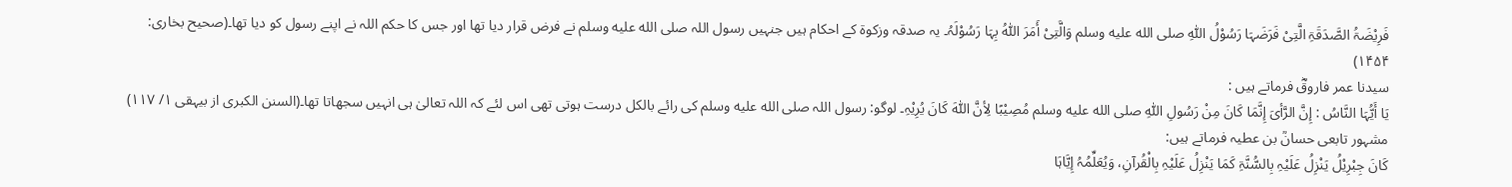فَرِیْضَۃُ الصَّدَقَۃِ الَّتِیْ فَرَضَہَا رَسُوْلُ اللّٰہِ صلى الله عليه وسلم وَالَّتِیْ أَمَرَ اللّٰہُ بِہَا رَسُوْلَہُ۔ یہ صدقہ وزکوۃ کے احکام ہیں جنہیں رسول اللہ صلى الله عليه وسلم نے فرض قرار دیا تھا اور جس کا حکم اللہ نے اپنے رسول کو دیا تھا۔(صحیح بخاری: ۱۴۵۴)
سیدنا عمر فاروقؓ فرماتے ہیں :
یَا أَیُّہَا النَّاسُ : إِنَّ الرَّأیَ إِنَّمَا کَانَ مِنْ رَسُولِ اللّٰہِ صلى الله عليه وسلم مُصِیْبًا لِأنَّ اللّٰہَ کَانَ یُرِیْہِ۔ لوگو: رسول اللہ صلى الله عليه وسلم کی رائے بالکل درست ہوتی تھی اس لئے کہ اللہ تعالیٰ ہی انہیں سجھاتا تھا۔(السنن الکبری از بیہقی ۱/ ۱۱۷)
مشہور تابعی حسانؒ بن عطیہ فرماتے ہیں:
کَانَ جِبْرِیْلُ یَنْزِلُ عَلَیْہِ بِالسُّنَّۃِ کَمَا یَنْزِلُ عَلَیْہِ بِالْقُرآنِ، وَیُعَلِّمُہُ إِیَّاہَا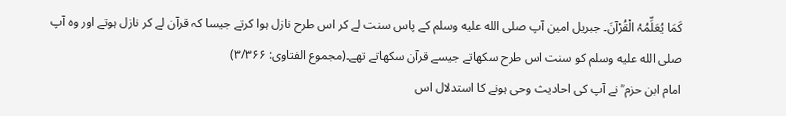کَمَا یُعَلِّمُہُ الْقُرْآنَ۔ جبریل امین آپ صلى الله عليه وسلم کے پاس سنت لے کر اس طرح نازل ہوا کرتے جیسا کہ قرآن لے کر نازل ہوتے اور وہ آپ صلى الله عليه وسلم کو سنت اس طرح سکھاتے جیسے قرآن سکھاتے تھے۔(مجموع الفتاوی: ۳/۳۶۶)
امام ابن حزم ؒ نے آپ کی احادیث وحی ہونے کا استدلال اس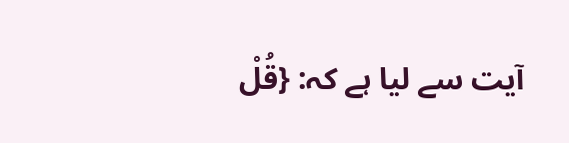آیت سے لیا ہے کہ: {قُلْ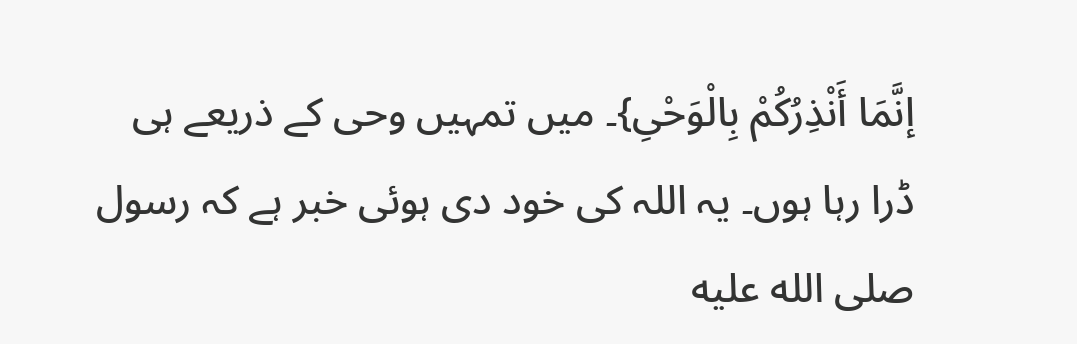إنَّمَا أَنْذِرُکُمْ بِالْوَحْیِ}۔ میں تمہیں وحی کے ذریعے ہی ڈرا رہا ہوں۔ یہ اللہ کی خود دی ہوئی خبر ہے کہ رسول صلى الله عليه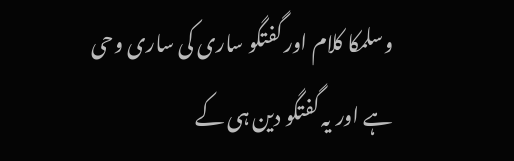وسلمکا کلام اور گفتگو ساری کی ساری وحی ہے اور یہ گفتگو دین ہی کے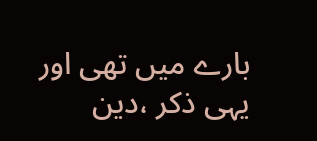بارے میں تھی اور یہی ذکر ،دین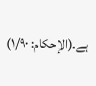ہے۔(الإحکام: ۱/۹۰)